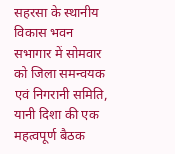सहरसा के स्थानीय विकास भवन सभागार में सोमवार को जिला समन्वयक एवं निगरानी समिति, यानी दिशा की एक महत्वपूर्ण बैठक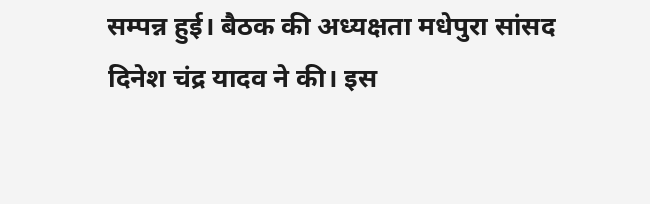सम्पन्न हुई। बैठक की अध्यक्षता मधेपुरा सांसद दिनेश चंद्र यादव ने की। इस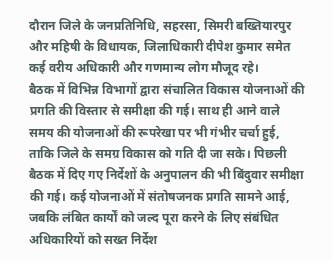दौरान जिले के जनप्रतिनिधि, सहरसा, सिमरी बख्तियारपुर और महिषी के विधायक, जिलाधिकारी दीपेश कुमार समेत कई वरीय अधिकारी और गणमान्य लोग मौजूद रहे।
बैठक में विभिन्न विभागों द्वारा संचालित विकास योजनाओं की प्रगति की विस्तार से समीक्षा की गई। साथ ही आने वाले समय की योजनाओं की रूपरेखा पर भी गंभीर चर्चा हुई, ताकि जिले के समग्र विकास को गति दी जा सके। पिछली बैठक में दिए गए निर्देशों के अनुपालन की भी बिंदुवार समीक्षा की गई। कई योजनाओं में संतोषजनक प्रगति सामने आई, जबकि लंबित कार्यों को जल्द पूरा करने के लिए संबंधित अधिकारियों को सख्त निर्देश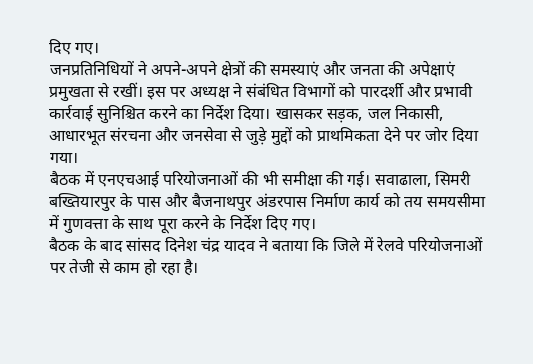दिए गए।
जनप्रतिनिधियों ने अपने-अपने क्षेत्रों की समस्याएं और जनता की अपेक्षाएं प्रमुखता से रखीं। इस पर अध्यक्ष ने संबंधित विभागों को पारदर्शी और प्रभावी कार्रवाई सुनिश्चित करने का निर्देश दिया। खासकर सड़क, जल निकासी, आधारभूत संरचना और जनसेवा से जुड़े मुद्दों को प्राथमिकता देने पर जोर दिया गया।
बैठक में एनएचआई परियोजनाओं की भी समीक्षा की गई। सवाढाला, सिमरी बख्तियारपुर के पास और बैजनाथपुर अंडरपास निर्माण कार्य को तय समयसीमा में गुणवत्ता के साथ पूरा करने के निर्देश दिए गए।
बैठक के बाद सांसद दिनेश चंद्र यादव ने बताया कि जिले में रेलवे परियोजनाओं पर तेजी से काम हो रहा है।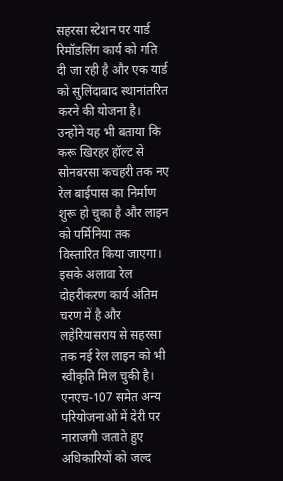सहरसा स्टेशन पर यार्ड रिमॉडलिंग कार्य को गति दी जा रही है और एक यार्ड को सुलिंदाबाद स्थानांतरित करने की योजना है। उन्होंने यह भी बताया कि करू खिरहर हॉल्ट से सोनबरसा कचहरी तक नए रेल बाईपास का निर्माण शुरू हो चुका है और लाइन को पर्मिनिया तक विस्तारित किया जाएगा।
इसके अलावा रेल दोहरीकरण कार्य अंतिम चरण में है और लहेरियासराय से सहरसा तक नई रेल लाइन को भी स्वीकृति मिल चुकी है। एनएच-107 समेत अन्य परियोजनाओं में देरी पर नाराजगी जताते हुए अधिकारियों को जल्द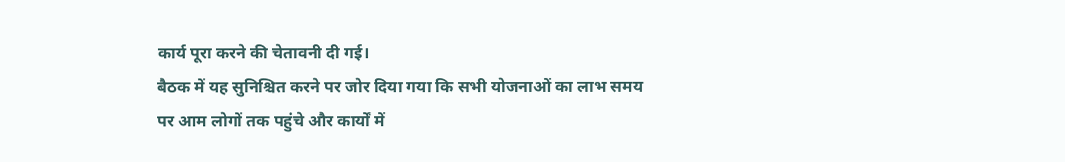कार्य पूरा करने की चेतावनी दी गई।
बैठक में यह सुनिश्चित करने पर जोर दिया गया कि सभी योजनाओं का लाभ समय पर आम लोगों तक पहुंचे और कार्यों में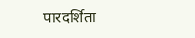पारदर्शिता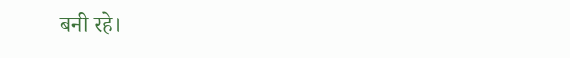बनी रहे।